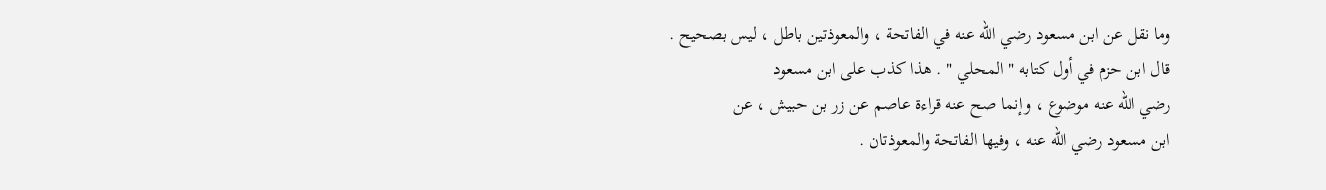وما نقل عن ابن مسعود رضي الله عنه في الفاتحة ، والمعوذتين باطل ، ليس بصحيح .
قال ابن حزم في أول كتابه " المحلي " . هذا كذب على ابن مسعود
رضي الله عنه موضوع ، وإنما صح عنه قراءة عاصم عن زر بن حبيش ، عن
ابن مسعود رضي الله عنه ، وفيها الفاتحة والمعوذتان .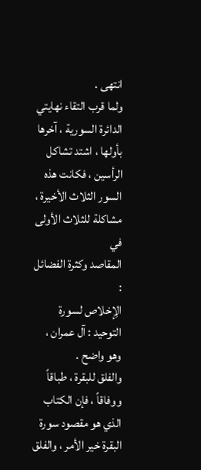انتهى .
ولما قرب التقاء نهايتي الدائرة السورية ، آخرها بأولها ، اشتد تشاكل
الرأسين ، فكانت هذه السور الثلاث الأخيرة ، مشاكلة للثلاث الأولى في
المقاصد وكثرة الفضائل :
الِإخلاص لسورة التوحيد : آل عمران ، وهو واضح .
والفلق للبقرة ، طباقاً ووفاقاً ، فإن الكتاب الذي هو مقصود سورة
البقرة خير الأمر ، والفلق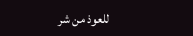للعوذ من شر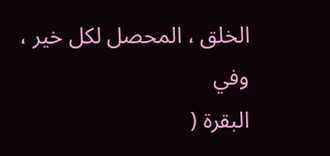الخلق ، المحصل لكل خير ، وفي
البقرة (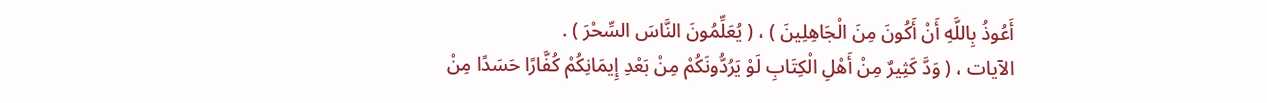أَعُوذُ بِاللَّهِ أَنْ أَكُونَ مِنَ الْجَاهِلِينَ ) ، ( يُعَلِّمُونَ النَّاسَ السِّحْرَ ) .
الآيات ، ( وَدَّ كَثِيرٌ مِنْ أَهْلِ الْكِتَابِ لَوْ يَرُدُّونَكُمْ مِنْ بَعْدِ إِيمَانِكُمْ كُفَّارًا حَسَدًا مِنْ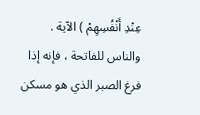عِنْدِ أَنْفُسِهِمْ ) الآية .
والناس للفاتحة ، فإنه إذا فرغ الصبر الذي هو مسكن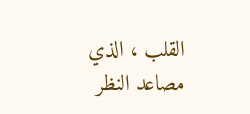القلب ، الذي
مصاعد النظر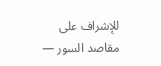للإشراف على مقاصد السور —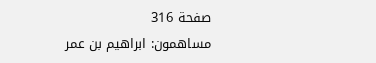صفحة 316
مساهمون: ابراهيم بن عمر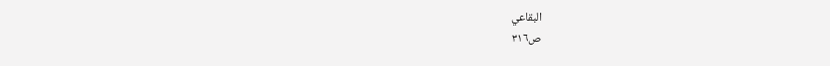البقاعي
ص٣١٦